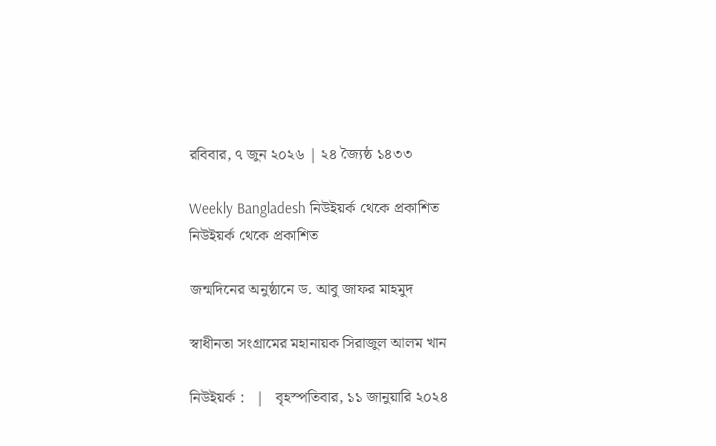রবিবার, ৭ জুন ২০২৬ | ২৪ জ্যৈষ্ঠ ১৪৩৩

Weekly Bangladesh নিউইয়র্ক থেকে প্রকাশিত
নিউইয়র্ক থেকে প্রকাশিত

জন্মদিনের অনুষ্ঠানে ড. আবু জাফর মাহমুদ

স্বাধীনতা সংগ্রামের মহানায়ক সিরাজুল আলম খান

নিউইয়র্ক :   |   বৃহস্পতিবার, ১১ জানুয়ারি ২০২৪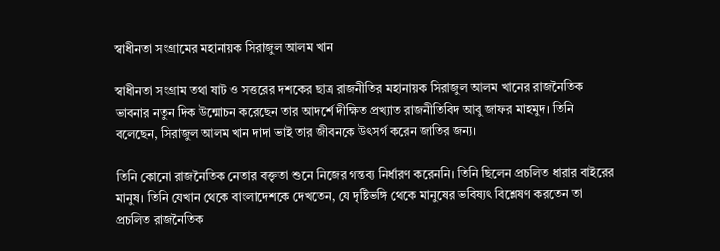স্বাধীনতা সংগ্রামের মহানায়ক সিরাজুল আলম খান

স্বাধীনতা সংগ্রাম তথা ষাট ও সত্তরের দশকের ছাত্র রাজনীতির মহানায়ক সিরাজুল আলম খানের রাজনৈতিক ভাবনার নতুন দিক উন্মোচন করেছেন তার আদর্শে দীক্ষিত প্রখ্যাত রাজনীতিবিদ আবু জাফর মাহমুদ। তিনি বলেছেন, সিরাজুল আলম খান দাদা ভাই তার জীবনকে উৎসর্গ করেন জাতির জন্য।

তিনি কোনো রাজনৈতিক নেতার বক্তৃতা শুনে নিজের গন্তব্য নির্ধারণ করেননি। তিনি ছিলেন প্রচলিত ধারার বাইরের মানুষ। তিনি যেখান থেকে বাংলাদেশকে দেখতেন, যে দৃষ্টিভঙ্গি থেকে মানুষের ভবিষ্যৎ বিশ্লেষণ করতেন তা প্রচলিত রাজনৈতিক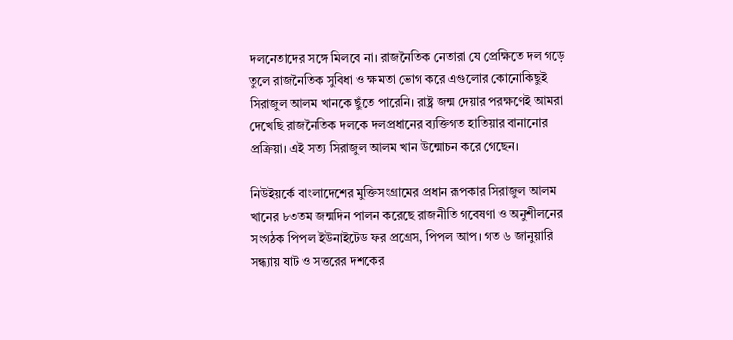দলনেতাদের সঙ্গে মিলবে না। রাজনৈতিক নেতারা যে প্রেক্ষিতে দল গড়ে তুলে রাজনৈতিক সুবিধা ও ক্ষমতা ভোগ করে এগুলোর কোনোকিছুই সিরাজুল আলম খানকে ছুঁতে পারেনি। রাষ্ট্র জন্ম দেয়ার পরক্ষণেই আমরা দেখেছি রাজনৈতিক দলকে দলপ্রধানের ব্যক্তিগত হাতিয়ার বানানোর প্রক্রিয়া। এই সত্য সিরাজুল আলম খান উন্মোচন করে গেছেন।

নিউইয়র্কে বাংলাদেশের মুক্তিসংগ্রামের প্রধান রূপকার সিরাজুল আলম খানের ৮৩তম জন্মদিন পালন করেছে রাজনীতি গবেষণা ও অনুশীলনের সংগঠক পিপল ইউনাইটেড ফর প্রগ্রেস, পিপল আপ। গত ৬ জানুয়ারি সন্ধ্যায় ষাট ও সত্তরের দশকের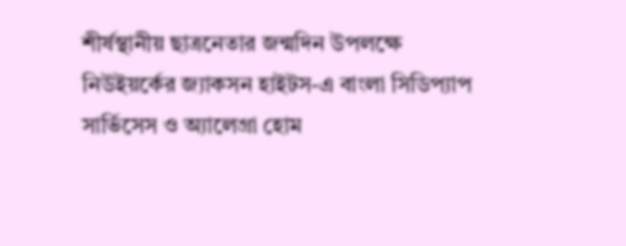শীর্ষস্থানীয় ছাত্রনেতার জন্মদিন উপলক্ষে নিউইয়র্কের জ্যাকসন হাইটস-এ বাংলা সিডিপ্যাপ সার্ভিসেস ও অ্যালেগ্রা হোম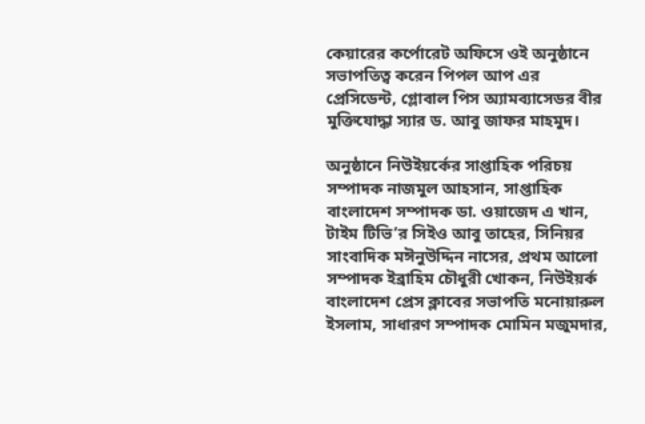কেয়ারের কর্পোরেট অফিসে ওই অনুষ্ঠানে সভাপতিত্ব করেন পিপল আপ এর প্রেসিডেন্ট, গ্লোবাল পিস অ্যামব্যাসেডর বীর মুক্তিযোদ্ধা স্যার ড. আবু জাফর মাহমুদ।

অনুষ্ঠানে নিউইয়র্কের সাপ্তাহিক পরিচয় সম্পাদক নাজমুল আহসান, সাপ্তাহিক বাংলাদেশ সম্পাদক ডা. ওয়াজেদ এ খান, টাইম টিভি’র সিইও আবু তাহের, সিনিয়র সাংবাদিক মঈনুউদ্দিন নাসের, প্রথম আলো সম্পাদক ইব্রাহিম চৌধুরী খোকন, নিউইয়র্ক বাংলাদেশ প্রেস ক্লাবের সভাপতি মনোয়ারুল ইসলাম, সাধারণ সম্পাদক মোমিন মজুমদার,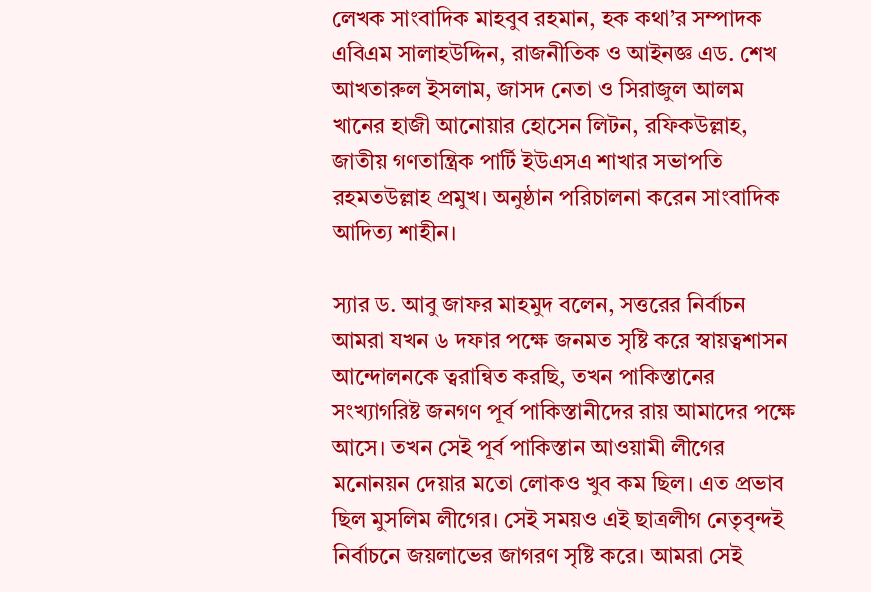লেখক সাংবাদিক মাহবুব রহমান, হক কথা’র সম্পাদক এবিএম সালাহউদ্দিন, রাজনীতিক ও আইনজ্ঞ এড. শেখ আখতারুল ইসলাম, জাসদ নেতা ও সিরাজুল আলম খানের হাজী আনোয়ার হোসেন লিটন, রফিকউল্লাহ, জাতীয় গণতান্ত্রিক পার্টি ইউএসএ শাখার সভাপতি রহমতউল্লাহ প্রমুখ। অনুষ্ঠান পরিচালনা করেন সাংবাদিক আদিত্য শাহীন।

স্যার ড. আবু জাফর মাহমুদ বলেন, সত্তরের নির্বাচন আমরা যখন ৬ দফার পক্ষে জনমত সৃষ্টি করে স্বায়ত্বশাসন আন্দোলনকে ত্বরান্বিত করছি, তখন পাকিস্তানের সংখ্যাগরিষ্ট জনগণ পূর্ব পাকিস্তানীদের রায় আমাদের পক্ষে আসে। তখন সেই পূর্ব পাকিস্তান আওয়ামী লীগের মনোনয়ন দেয়ার মতো লোকও খুব কম ছিল। এত প্রভাব ছিল মুসলিম লীগের। সেই সময়ও এই ছাত্রলীগ নেতৃবৃন্দই নির্বাচনে জয়লাভের জাগরণ সৃষ্টি করে। আমরা সেই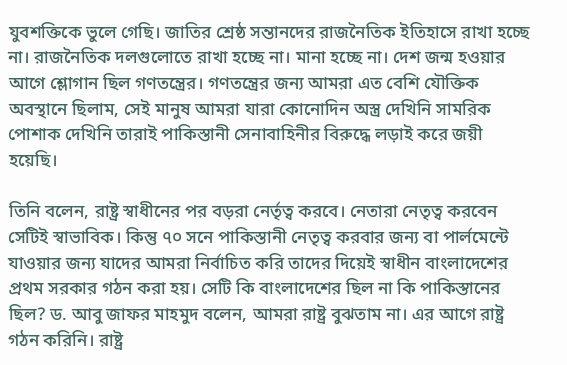যুবশক্তিকে ভুলে গেছি। জাতির শ্রেষ্ঠ সন্তানদের রাজনৈতিক ইতিহাসে রাখা হচ্ছে না। রাজনৈতিক দলগুলোতে রাখা হচ্ছে না। মানা হচ্ছে না। দেশ জন্ম হওয়ার আগে শ্লোগান ছিল গণতন্ত্রের। গণতন্ত্রের জন্য আমরা এত বেশি যৌক্তিক অবস্থানে ছিলাম, সেই মানুষ আমরা যারা কোনোদিন অস্ত্র দেখিনি সামরিক পোশাক দেখিনি তারাই পাকিস্তানী সেনাবাহিনীর বিরুদ্ধে লড়াই করে জয়ী হয়েছি।

তিনি বলেন, রাষ্ট্র স্বাধীনের পর বড়রা নের্তৃত্ব করবে। নেতারা নেতৃত্ব করবেন সেটিই স্বাভাবিক। কিন্তু ৭০ সনে পাকিস্তানী নেতৃত্ব করবার জন্য বা পার্লমেন্টে যাওয়ার জন্য যাদের আমরা নির্বাচিত করি তাদের দিয়েই স্বাধীন বাংলাদেশের প্রথম সরকার গঠন করা হয়। সেটি কি বাংলাদেশের ছিল না কি পাকিস্তানের ছিল? ড. আবু জাফর মাহমুদ বলেন, আমরা রাষ্ট্র বুঝতাম না। এর আগে রাষ্ট্র গঠন করিনি। রাষ্ট্র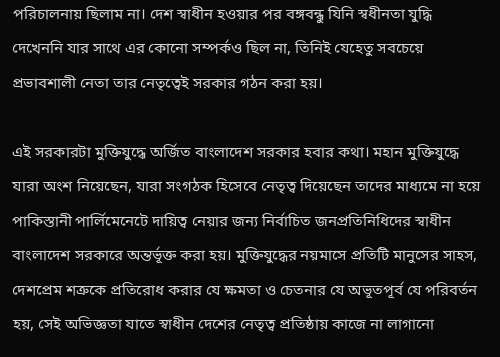পরিচালনায় ছিলাম না। দেশ স্বাধীন হওয়ার পর বঙ্গবন্ধু যিনি স্বধীনতা যুদ্ধি দেখেননি যার সাথে এর কোনো সম্পর্কও ছিল না, তিনিই যেহেতু সবচেয়ে প্রভাবশালী নেতা তার নেতৃত্বেই সরকার গঠন করা হয়।

এই সরকারটা মুক্তিযুদ্ধে অর্জিত বাংলাদেশ সরকার হবার কথা। মহান মুক্তিযুদ্ধে যারা অংশ নিয়েছেন, যারা সংগঠক হিসেবে নেতৃত্ব দিয়েছেন তাদের মাধ্যমে না হয়ে পাকিস্তানী পার্লিমেনেটে দায়িত্ব নেয়ার জন্য নির্বাচিত জনপ্রতিনিধিদের স্বাধীন বাংলাদেশ সরকারে অন্তর্ভূক্ত করা হয়। মুক্তিযুদ্ধের নয়মাসে প্রতিটি মানুসের সাহস, দেশপ্রেম শত্রুকে প্রতিরোধ করার যে ক্ষমতা ও চেতনার যে অভূতপূর্ব যে পরিবর্তন হয়, সেই অভিজ্ঞতা যাতে স্বাধীন দেশের নেতৃত্ব প্রতিষ্ঠায় কাজে না লাগানো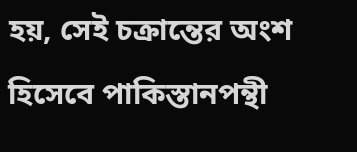হয়, সেই চক্রান্তের অংশ হিসেবে পাকিস্তানপন্থী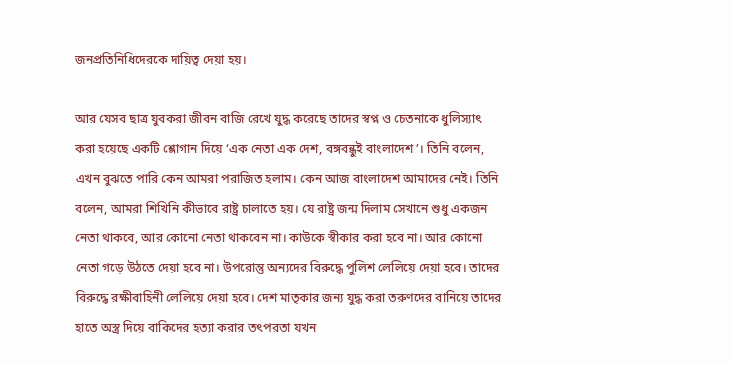জনপ্রতিনিধিদেরকে দায়িত্ব দেয়া হয়।

আর যেসব ছাত্র যুবকরা জীবন বাজি রেখে যুদ্ধ করেছে তাদের স্বপ্ন ও চেতনাকে ধুলিস্যাৎ করা হয়েছে একটি শ্লোগান দিয়ে ‘এক নেতা এক দেশ, বঙ্গবন্ধুই বাংলাদেশ’। তিনি বলেন, এখন বুঝতে পারি কেন আমরা পরাজিত হলাম। কেন আজ বাংলাদেশ আমাদের নেই। তিনি বলেন, আমরা শিখিনি কীভাবে রাষ্ট্র চালাতে হয়। যে রাষ্ট্র জন্ম দিলাম সেখানে শুধু একজন নেতা থাকবে, আর কোনো নেতা থাকবেন না। কাউকে স্বীকার করা হবে না। আর কোনো নেতা গড়ে উঠতে দেয়া হবে না। উপরোন্তু অন্যদের বিরুদ্ধে পুলিশ লেলিয়ে দেয়া হবে। তাদের বিরুদ্ধে রক্ষীবাহিনী লেলিয়ে দেয়া হবে। দেশ মাতৃকার জন্য যুদ্ধ করা তরুণদের বানিয়ে তাদের হাতে অস্ত্র দিয়ে বাকিদের হত্যা করার তৎপরতা যখন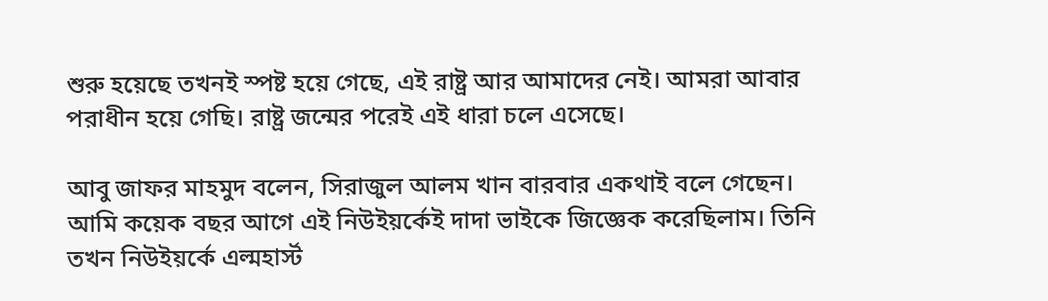শুরু হয়েছে তখনই স্পষ্ট হয়ে গেছে, এই রাষ্ট্র আর আমাদের নেই। আমরা আবার পরাধীন হয়ে গেছি। রাষ্ট্র জন্মের পরেই এই ধারা চলে এসেছে।

আবু জাফর মাহমুদ বলেন, সিরাজুল আলম খান বারবার একথাই বলে গেছেন। আমি কয়েক বছর আগে এই নিউইয়র্কেই দাদা ভাইকে জিজ্ঞেক করেছিলাম। তিনি তখন নিউইয়র্কে এল্মহার্স্ট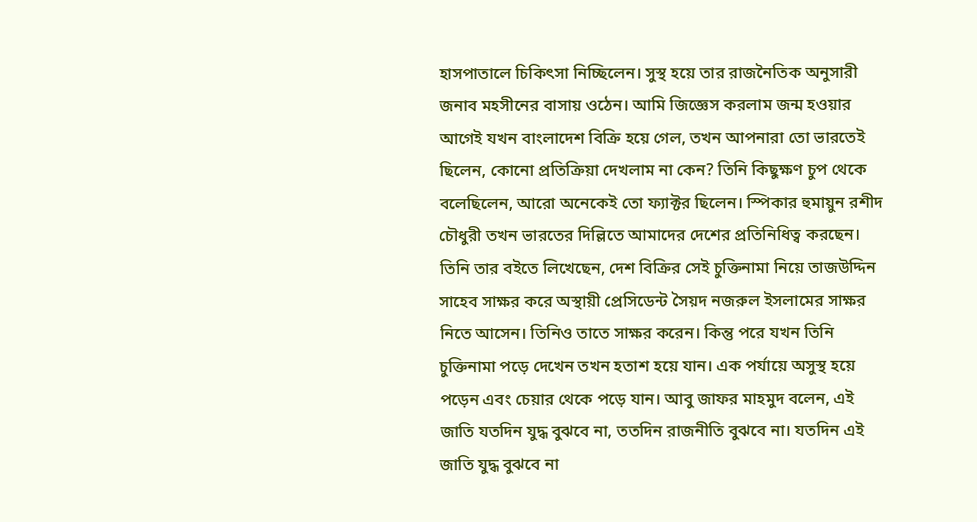হাসপাতালে চিকিৎসা নিচ্ছিলেন। সুস্থ হয়ে তার রাজনৈতিক অনুসারী জনাব মহসীনের বাসায় ওঠেন। আমি জিজ্ঞেস করলাম জন্ম হওয়ার আগেই যখন বাংলাদেশ বিক্রি হয়ে গেল, তখন আপনারা তো ভারতেই ছিলেন, কোনো প্রতিক্রিয়া দেখলাম না কেন? তিনি কিছুক্ষণ চুপ থেকে বলেছিলেন, আরো অনেকেই তো ফ্যাক্টর ছিলেন। স্পিকার হুমায়ুন রশীদ চৌধুরী তখন ভারতের দিল্লিতে আমাদের দেশের প্রতিনিধিত্ব করছেন। তিনি তার বইতে লিখেছেন, দেশ বিক্রির সেই চুক্তিনামা নিয়ে তাজউদ্দিন সাহেব সাক্ষর করে অস্থায়ী প্রেসিডেন্ট সৈয়দ নজরুল ইসলামের সাক্ষর নিতে আসেন। তিনিও তাতে সাক্ষর করেন। কিন্তু পরে যখন তিনি চুক্তিনামা পড়ে দেখেন তখন হতাশ হয়ে যান। এক পর্যায়ে অসুস্থ হয়ে পড়েন এবং চেয়ার থেকে পড়ে যান। আবু জাফর মাহমুদ বলেন, এই জাতি যতদিন যুদ্ধ বুঝবে না, ততদিন রাজনীতি বুঝবে না। যতদিন এই জাতি যুদ্ধ বুঝবে না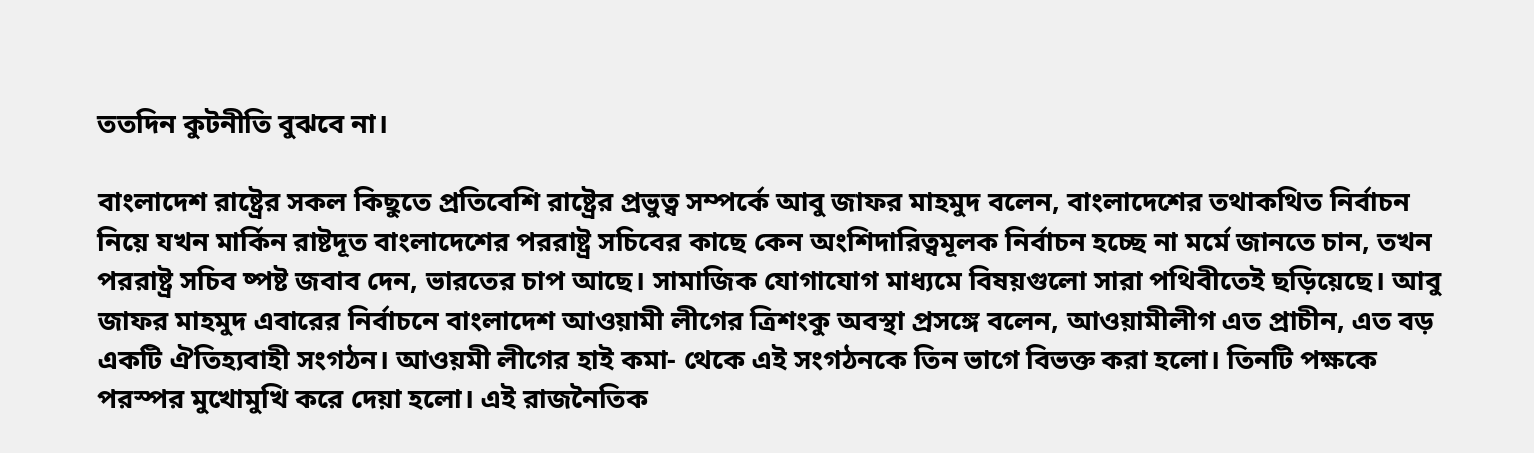ততদিন কুটনীতি বুঝবে না।

বাংলাদেশ রাষ্ট্রের সকল কিছুতে প্রতিবেশি রাষ্ট্রের প্রভুত্ব সম্পর্কে আবু জাফর মাহমুদ বলেন, বাংলাদেশের তথাকথিত নির্বাচন নিয়ে যখন মার্কিন রাষ্টদূত বাংলাদেশের পররাষ্ট্র সচিবের কাছে কেন অংশিদারিত্বমূলক নির্বাচন হচ্ছে না মর্মে জানতে চান, তখন পররাষ্ট্র সচিব ষ্পষ্ট জবাব দেন, ভারতের চাপ আছে। সামাজিক যোগাযোগ মাধ্যমে বিষয়গুলো সারা পথিবীতেই ছড়িয়েছে। আবু জাফর মাহমুদ এবারের নির্বাচনে বাংলাদেশ আওয়ামী লীগের ত্রিশংকু অবস্থা প্রসঙ্গে বলেন, আওয়ামীলীগ এত প্রাচীন, এত বড় একটি ঐতিহ্যবাহী সংগঠন। আওয়মী লীগের হাই কমা- থেকে এই সংগঠনকে তিন ভাগে বিভক্ত করা হলো। তিনটি পক্ষকে পরস্পর মুখোমুখি করে দেয়া হলো। এই রাজনৈতিক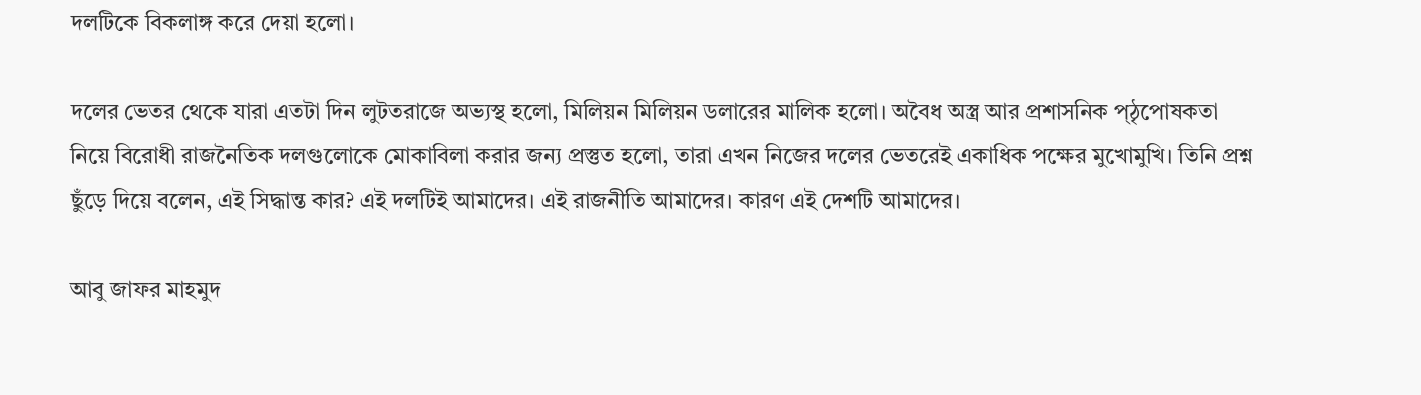দলটিকে বিকলাঙ্গ করে দেয়া হলো।

দলের ভেতর থেকে যারা এতটা দিন লুটতরাজে অভ্যস্থ হলো, মিলিয়ন মিলিয়ন ডলারের মালিক হলো। অবৈধ অস্ত্র আর প্রশাসনিক প্ঠৃপোষকতা নিয়ে বিরোধী রাজনৈতিক দলগুলোকে মোকাবিলা করার জন্য প্রস্তুত হলো, তারা এখন নিজের দলের ভেতরেই একাধিক পক্ষের মুখোমুখি। তিনি প্রশ্ন ছুঁড়ে দিয়ে বলেন, এই সিদ্ধান্ত কার? এই দলটিই আমাদের। এই রাজনীতি আমাদের। কারণ এই দেশটি আমাদের।

আবু জাফর মাহমুদ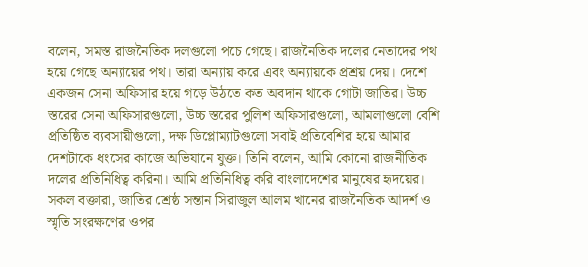বলেন, সমস্ত রাজনৈতিক দলগুলো পচে গেছে। রাজনৈতিক দলের নেতাদের পথ হয়ে গেছে অন্যায়ের পথ। তারা অন্যায় করে এবং অন্যায়কে প্রশ্রয় দেয়। দেশে একজন সেনা অফিসার হয়ে গড়ে উঠতে কত অবদান থাকে গোটা জাতির। উচ্চ স্তরের সেনা অফিসারগুলো, উচ্চ স্তরের পুলিশ অফিসারগুলো, আমলাগুলো বেশি প্রতিষ্ঠিত ব্যবসায়ীগুলো, দক্ষ ডিপ্লোম্যাটগুলো সবাই প্রতিবেশির হয়ে আমার দেশটাকে ধংসের কাজে অভিযানে যুক্ত। তিনি বলেন, আমি কোনো রাজনীতিক দলের প্রতিনিধিত্ব করিনা। আমি প্রতিনিধিত্ব করি বাংলাদেশের মানুষের হৃদয়ের। সকল বক্তারা, জাতির শ্রেষ্ঠ সন্তান সিরাজুল আলম খানের রাজনৈতিক আদর্শ ও স্মৃতি সংরক্ষণের ওপর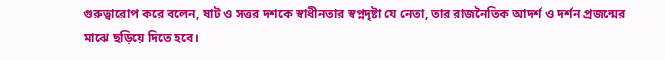গুরুত্বারোপ করে বলেন, ষাট ও সত্তর দশকে স্বাধীনতার স্বপ্নদৃষ্টা যে নেতা, তার রাজনৈতিক আদর্শ ও দর্শন প্রজন্মের মাঝে ছড়িয়ে দিতে হবে।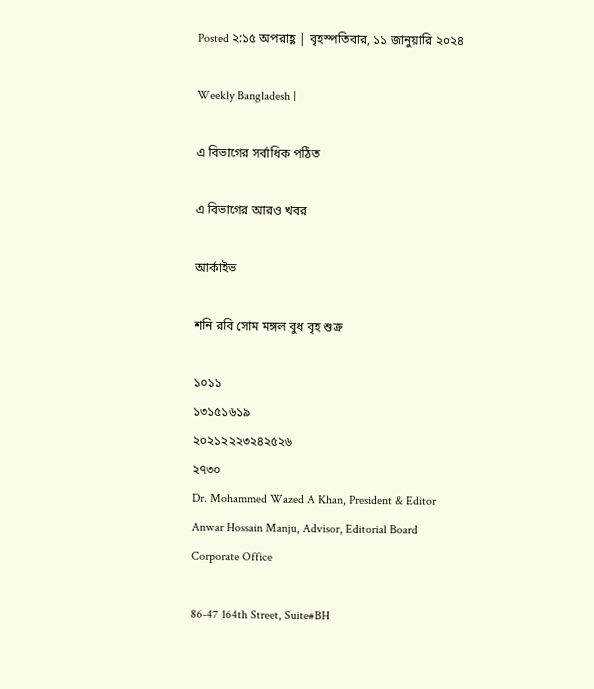Posted ২:১৫ অপরাহ্ণ | বৃহস্পতিবার, ১১ জানুয়ারি ২০২৪

Weekly Bangladesh |

এ বিভাগের সর্বাধিক পঠিত

এ বিভাগের আরও খবর

আর্কাইভ

শনি রবি সোম মঙ্গল বুধ বৃহ শুক্র

১০১১
১৩১৫১৬১৯
২০২১২২২৩২৪২৫২৬
২৭৩০
Dr. Mohammed Wazed A Khan, President & Editor
Anwar Hossain Manju, Advisor, Editorial Board
Corporate Office

86-47 164th Street, Suite#BH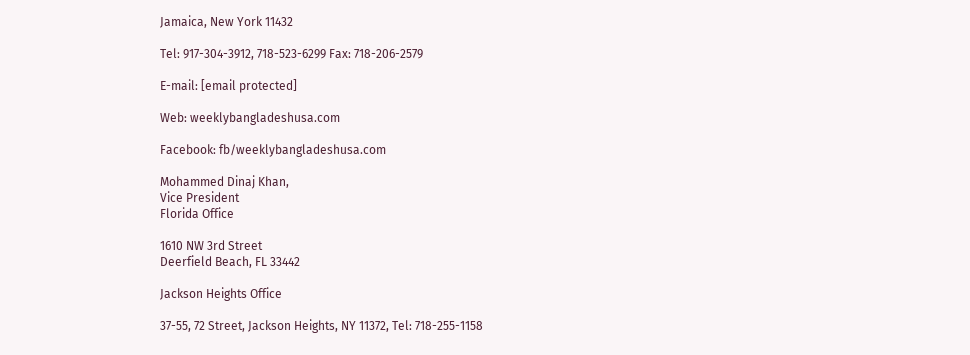Jamaica, New York 11432

Tel: 917-304-3912, 718-523-6299 Fax: 718-206-2579

E-mail: [email protected]

Web: weeklybangladeshusa.com

Facebook: fb/weeklybangladeshusa.com

Mohammed Dinaj Khan,
Vice President
Florida Office

1610 NW 3rd Street
Deerfield Beach, FL 33442

Jackson Heights Office

37-55, 72 Street, Jackson Heights, NY 11372, Tel: 718-255-1158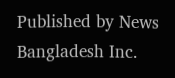Published by News Bangladesh Inc.